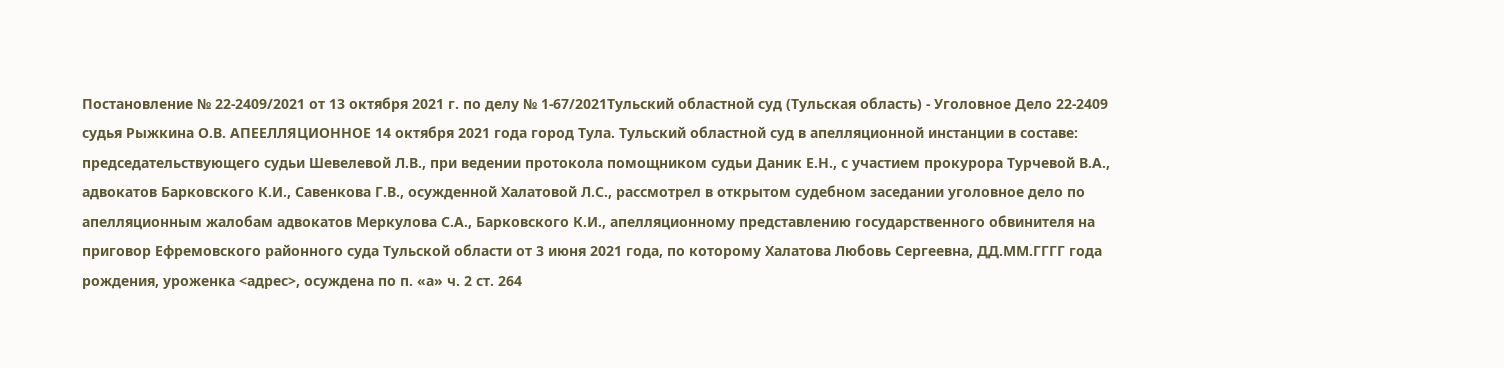Постановление № 22-2409/2021 от 13 октября 2021 г. по делу № 1-67/2021Тульский областной суд (Тульская область) - Уголовное Дело 22-2409 судья Рыжкина О.В. АПЕЕЛЛЯЦИОННОЕ 14 октября 2021 года город Тула. Тульский областной суд в апелляционной инстанции в составе: председательствующего судьи Шевелевой Л.В., при ведении протокола помощником судьи Даник Е.Н., с участием прокурора Турчевой В.А., адвокатов Барковского К.И., Савенкова Г.В., осужденной Халатовой Л.С., рассмотрел в открытом судебном заседании уголовное дело по апелляционным жалобам адвокатов Меркулова С.А., Барковского К.И., апелляционному представлению государственного обвинителя на приговор Ефремовского районного суда Тульской области от 3 июня 2021 года, по которому Халатова Любовь Сергеевна, ДД.ММ.ГГГГ года рождения, уроженка <адрес>, осуждена по п. «а» ч. 2 ст. 264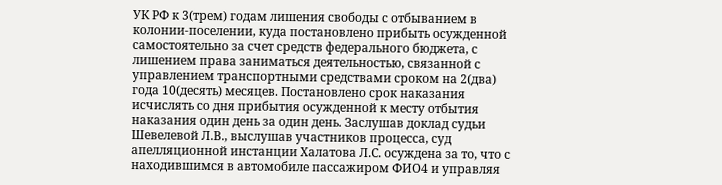УК РФ к 3(трем) годам лишения свободы с отбыванием в колонии-поселении, куда постановлено прибыть осужденной самостоятельно за счет средств федерального бюджета, с лишением права заниматься деятельностью, связанной с управлением транспортными средствами сроком на 2(два) года 10(десять) месяцев. Постановлено срок наказания исчислять со дня прибытия осужденной к месту отбытия наказания один день за один день. Заслушав доклад судьи Шевелевой Л.В., выслушав участников процесса, суд апелляционной инстанции Халатова Л.С. осуждена за то, что с находившимся в автомобиле пассажиром ФИО4 и управляя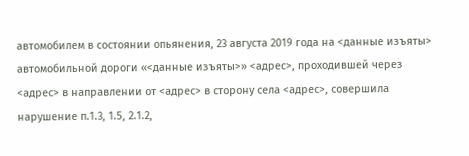автомобилем в состоянии опьянения, 23 августа 2019 года на <данные изъяты> автомобильной дороги «<данные изъяты>» <адрес>, проходившей через <адрес> в направлении от <адрес> в сторону села <адрес>, совершила нарушение п.1.3, 1.5, 2.1.2,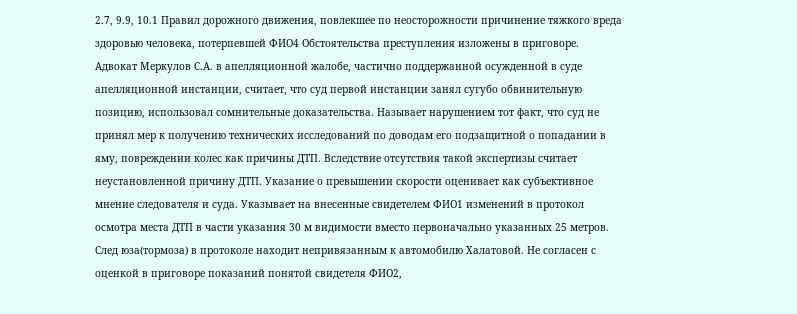2.7, 9.9, 10.1 Правил дорожного движения, повлекшее по неосторожности причинение тяжкого вреда здоровью человека, потерпевшей ФИО4 Обстоятельства преступления изложены в приговоре. Адвокат Меркулов С.А. в апелляционной жалобе, частично поддержанной осужденной в суде апелляционной инстанции, считает, что суд первой инстанции занял сугубо обвинительную позицию, использовал сомнительные доказательства. Называет нарушением тот факт, что суд не принял мер к получению технических исследований по доводам его подзащитной о попадании в яму, повреждении колес как причины ДТП. Вследствие отсутствия такой экспертизы считает неустановленной причину ДТП. Указание о превышении скорости оценивает как субъективное мнение следователя и суда. Указывает на внесенные свидетелем ФИО1 изменений в протокол осмотра места ДТП в части указания 30 м видимости вместо первоначально указанных 25 метров. След юза(тормоза) в протоколе находит непривязанным к автомобилю Халатовой. Не согласен с оценкой в приговоре показаний понятой свидетеля ФИО2,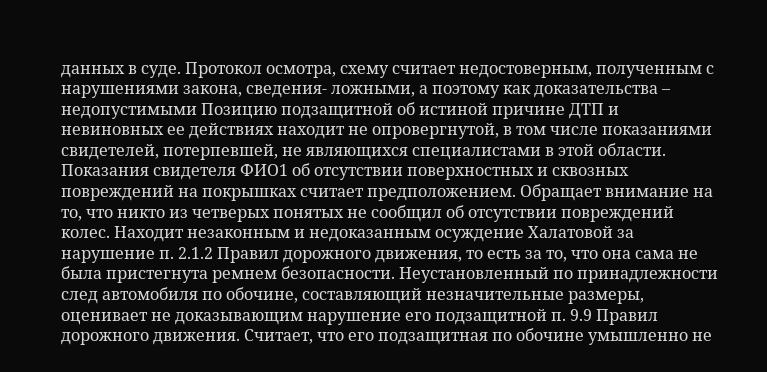данных в суде. Протокол осмотра, схему считает недостоверным, полученным с нарушениями закона, сведения- ложными, а поэтому как доказательства – недопустимыми Позицию подзащитной об истиной причине ДТП и невиновных ее действиях находит не опровергнутой, в том числе показаниями свидетелей, потерпевшей, не являющихся специалистами в этой области. Показания свидетеля ФИО1 об отсутствии поверхностных и сквозных повреждений на покрышках считает предположением. Обращает внимание на то, что никто из четверых понятых не сообщил об отсутствии повреждений колес. Находит незаконным и недоказанным осуждение Халатовой за нарушение п. 2.1.2 Правил дорожного движения, то есть за то, что она сама не была пристегнута ремнем безопасности. Неустановленный по принадлежности след автомобиля по обочине, составляющий незначительные размеры, оценивает не доказывающим нарушение его подзащитной п. 9.9 Правил дорожного движения. Считает, что его подзащитная по обочине умышленно не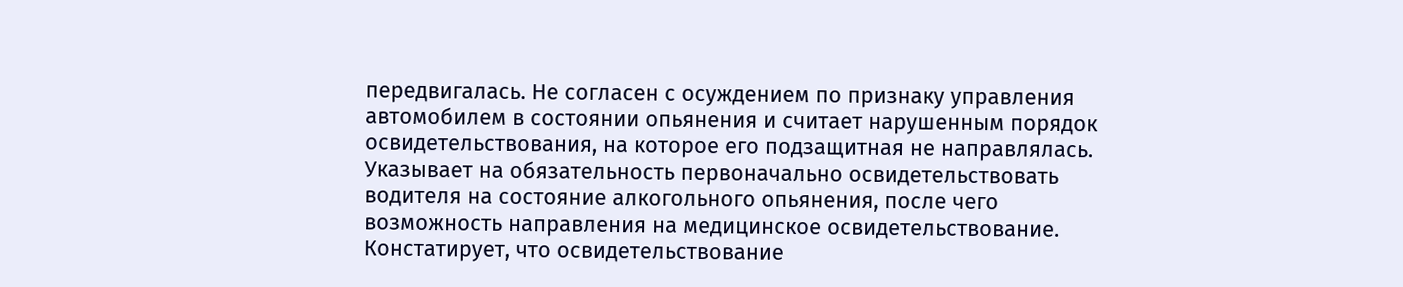передвигалась. Не согласен с осуждением по признаку управления автомобилем в состоянии опьянения и считает нарушенным порядок освидетельствования, на которое его подзащитная не направлялась. Указывает на обязательность первоначально освидетельствовать водителя на состояние алкогольного опьянения, после чего возможность направления на медицинское освидетельствование. Констатирует, что освидетельствование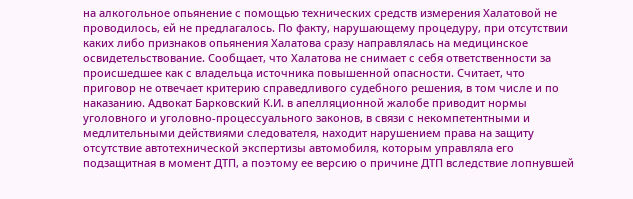на алкогольное опьянение с помощью технических средств измерения Халатовой не проводилось, ей не предлагалось. По факту, нарушающему процедуру, при отсутствии каких либо признаков опьянения Халатова сразу направлялась на медицинское освидетельствование. Сообщает, что Халатова не снимает с себя ответственности за происшедшее как с владельца источника повышенной опасности. Считает, что приговор не отвечает критерию справедливого судебного решения, в том числе и по наказанию. Адвокат Барковский К.И. в апелляционной жалобе приводит нормы уголовного и уголовно-процессуального законов, в связи с некомпетентными и медлительными действиями следователя, находит нарушением права на защиту отсутствие автотехнической экспертизы автомобиля, которым управляла его подзащитная в момент ДТП, а поэтому ее версию о причине ДТП вследствие лопнувшей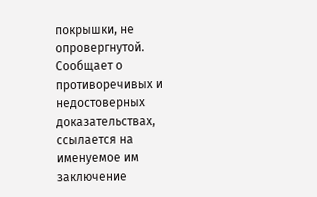покрышки, не опровергнутой. Сообщает о противоречивых и недостоверных доказательствах, ссылается на именуемое им заключение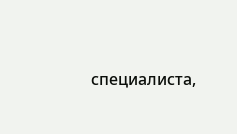специалиста,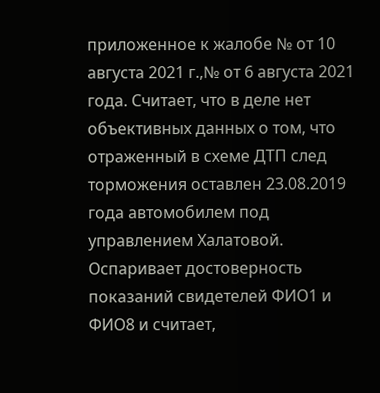приложенное к жалобе № от 10 августа 2021 г.,№ от 6 августа 2021 года. Считает, что в деле нет объективных данных о том, что отраженный в схеме ДТП след торможения оставлен 23.08.2019 года автомобилем под управлением Халатовой. Оспаривает достоверность показаний свидетелей ФИО1 и ФИО8 и считает,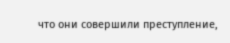что они совершили преступление,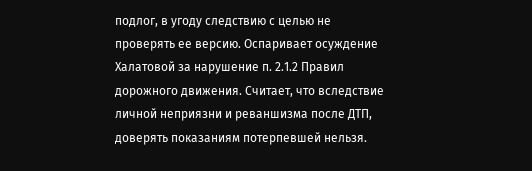подлог, в угоду следствию с целью не проверять ее версию. Оспаривает осуждение Халатовой за нарушение п. 2.1.2 Правил дорожного движения. Считает, что вследствие личной неприязни и реваншизма после ДТП, доверять показаниям потерпевшей нельзя.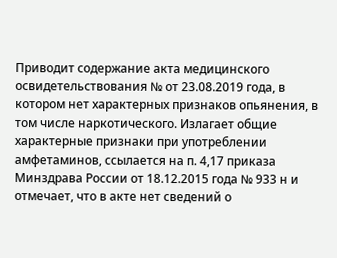Приводит содержание акта медицинского освидетельствования № от 23.08.2019 года, в котором нет характерных признаков опьянения, в том числе наркотического. Излагает общие характерные признаки при употреблении амфетаминов, ссылается на п. 4,17 приказа Минздрава России от 18.12.2015 года № 933 н и отмечает, что в акте нет сведений о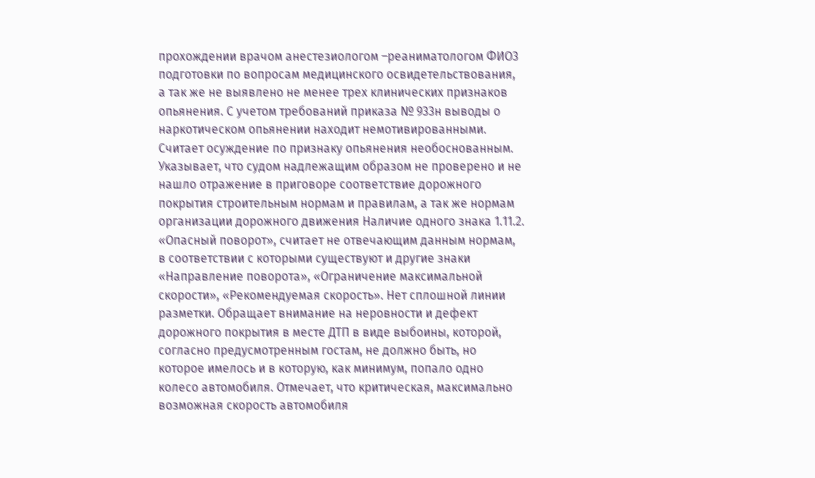прохождении врачом анестезиологом –реаниматологом ФИО3 подготовки по вопросам медицинского освидетельствования, а так же не выявлено не менее трех клинических признаков опьянения. С учетом требований приказа № 933н выводы о наркотическом опьянении находит немотивированными. Считает осуждение по признаку опьянения необоснованным. Указывает, что судом надлежащим образом не проверено и не нашло отражение в приговоре соответствие дорожного покрытия строительным нормам и правилам, а так же нормам организации дорожного движения Наличие одного знака 1.11.2. «Опасный поворот», считает не отвечающим данным нормам, в соответствии с которыми существуют и другие знаки «Направление поворота», «Ограничение максимальной скорости», «Рекомендуемая скорость». Нет сплошной линии разметки. Обращает внимание на неровности и дефект дорожного покрытия в месте ДТП в виде выбоины, которой, согласно предусмотренным гостам, не должно быть, но которое имелось и в которую, как минимум, попало одно колесо автомобиля. Отмечает, что критическая, максимально возможная скорость автомобиля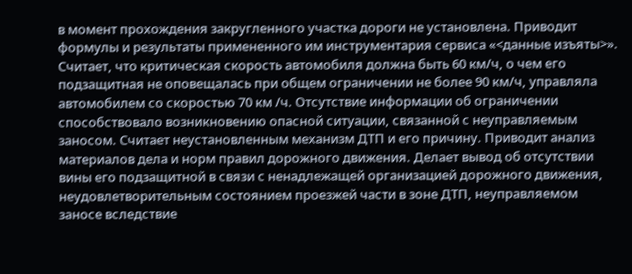в момент прохождения закругленного участка дороги не установлена. Приводит формулы и результаты примененного им инструментария сервиса «<данные изъяты>». Считает, что критическая скорость автомобиля должна быть 60 км/ч, о чем его подзащитная не оповещалась при общем ограничении не более 90 км/ч, управляла автомобилем со скоростью 70 км /ч. Отсутствие информации об ограничении способствовало возникновению опасной ситуации, связанной с неуправляемым заносом. Считает неустановленным механизм ДТП и его причину. Приводит анализ материалов дела и норм правил дорожного движения. Делает вывод об отсутствии вины его подзащитной в связи с ненадлежащей организацией дорожного движения, неудовлетворительным состоянием проезжей части в зоне ДТП, неуправляемом заносе вследствие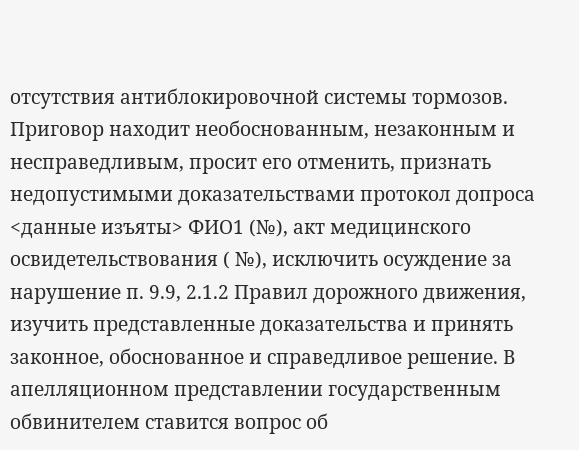отсутствия антиблокировочной системы тормозов. Приговор находит необоснованным, незаконным и несправедливым, просит его отменить, признать недопустимыми доказательствами протокол допроса <данные изъяты> ФИО1 (№), акт медицинского освидетельствования ( №), исключить осуждение за нарушение п. 9.9, 2.1.2 Правил дорожного движения, изучить представленные доказательства и принять законное, обоснованное и справедливое решение. В апелляционном представлении государственным обвинителем ставится вопрос об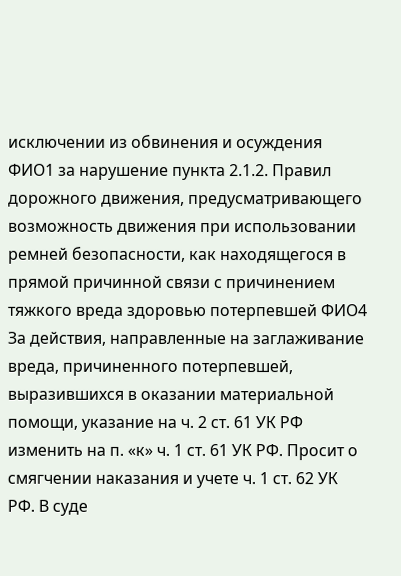исключении из обвинения и осуждения ФИО1 за нарушение пункта 2.1.2. Правил дорожного движения, предусматривающего возможность движения при использовании ремней безопасности, как находящегося в прямой причинной связи с причинением тяжкого вреда здоровью потерпевшей ФИО4 За действия, направленные на заглаживание вреда, причиненного потерпевшей, выразившихся в оказании материальной помощи, указание на ч. 2 ст. 61 УК РФ изменить на п. «к» ч. 1 ст. 61 УК РФ. Просит о смягчении наказания и учете ч. 1 ст. 62 УК РФ. В суде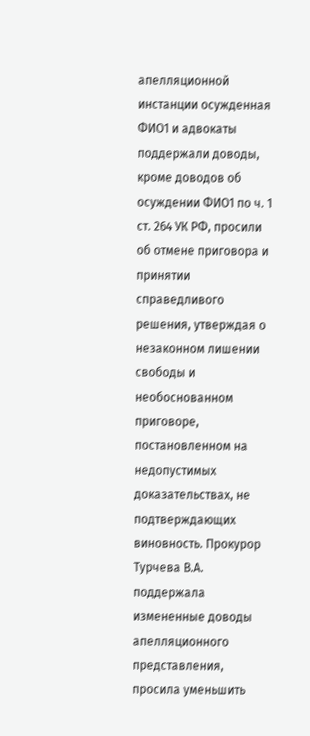апелляционной инстанции осужденная ФИО1 и адвокаты поддержали доводы, кроме доводов об осуждении ФИО1 по ч. 1 ст. 264 УК РФ, просили об отмене приговора и принятии справедливого решения, утверждая о незаконном лишении свободы и необоснованном приговоре, постановленном на недопустимых доказательствах, не подтверждающих виновность. Прокурор Турчева В.А. поддержала измененные доводы апелляционного представления, просила уменьшить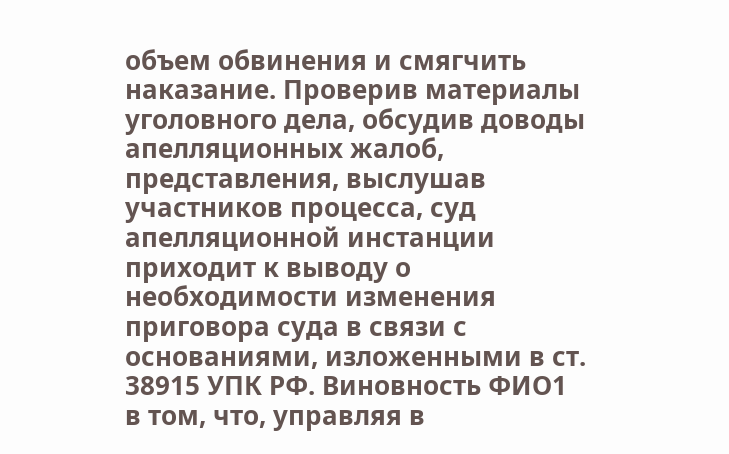объем обвинения и смягчить наказание. Проверив материалы уголовного дела, обсудив доводы апелляционных жалоб, представления, выслушав участников процесса, суд апелляционной инстанции приходит к выводу о необходимости изменения приговора суда в связи с основаниями, изложенными в ст. 38915 УПК РФ. Виновность ФИО1 в том, что, управляя в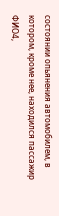состоянии опьянения автомобилем, в котором, кроме нее, находился пассажир ФИО4,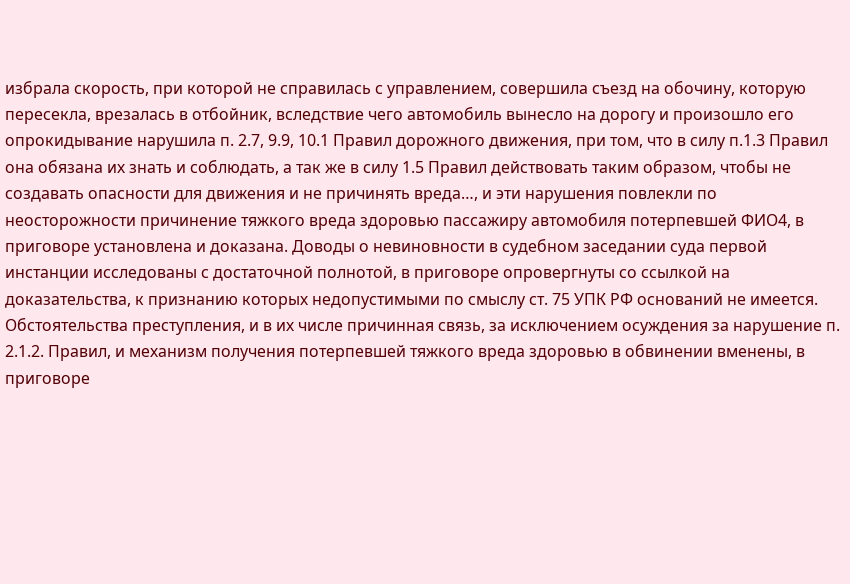избрала скорость, при которой не справилась с управлением, совершила съезд на обочину, которую пересекла, врезалась в отбойник, вследствие чего автомобиль вынесло на дорогу и произошло его опрокидывание нарушила п. 2.7, 9.9, 10.1 Правил дорожного движения, при том, что в силу п.1.3 Правил она обязана их знать и соблюдать, а так же в силу 1.5 Правил действовать таким образом, чтобы не создавать опасности для движения и не причинять вреда…, и эти нарушения повлекли по неосторожности причинение тяжкого вреда здоровью пассажиру автомобиля потерпевшей ФИО4, в приговоре установлена и доказана. Доводы о невиновности в судебном заседании суда первой инстанции исследованы с достаточной полнотой, в приговоре опровергнуты со ссылкой на доказательства, к признанию которых недопустимыми по смыслу ст. 75 УПК РФ оснований не имеется. Обстоятельства преступления, и в их числе причинная связь, за исключением осуждения за нарушение п. 2.1.2. Правил, и механизм получения потерпевшей тяжкого вреда здоровью в обвинении вменены, в приговоре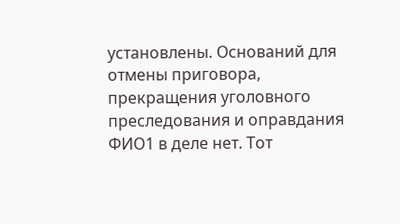установлены. Оснований для отмены приговора, прекращения уголовного преследования и оправдания ФИО1 в деле нет. Тот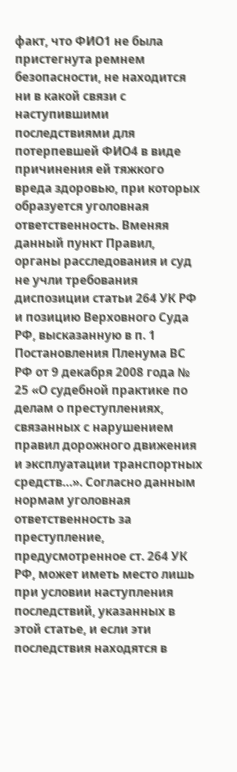факт, что ФИО1 не была пристегнута ремнем безопасности, не находится ни в какой связи с наступившими последствиями для потерпевшей ФИО4 в виде причинения ей тяжкого вреда здоровью, при которых образуется уголовная ответственность. Вменяя данный пункт Правил, органы расследования и суд не учли требования диспозиции статьи 264 УК РФ и позицию Верховного Суда РФ, высказанную в п. 1 Постановления Пленума ВС РФ от 9 декабря 2008 года № 25 «О судебной практике по делам о преступлениях, связанных с нарушением правил дорожного движения и эксплуатации транспортных средств…». Согласно данным нормам уголовная ответственность за преступление, предусмотренное ст. 264 УК РФ, может иметь место лишь при условии наступления последствий, указанных в этой статье, и если эти последствия находятся в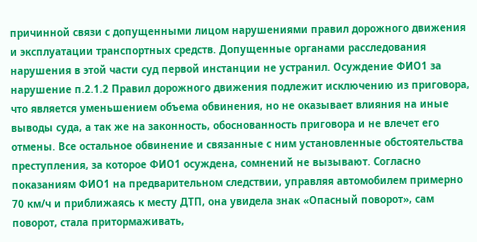причинной связи с допущенными лицом нарушениями правил дорожного движения и эксплуатации транспортных средств. Допущенные органами расследования нарушения в этой части суд первой инстанции не устранил. Осуждение ФИО1 за нарушение п.2.1.2 Правил дорожного движения подлежит исключению из приговора, что является уменьшением объема обвинения, но не оказывает влияния на иные выводы суда, а так же на законность, обоснованность приговора и не влечет его отмены. Все остальное обвинение и связанные с ним установленные обстоятельства преступления, за которое ФИО1 осуждена, сомнений не вызывают. Согласно показаниям ФИО1 на предварительном следствии, управляя автомобилем примерно 70 км/ч и приближаясь к месту ДТП, она увидела знак «Опасный поворот», сам поворот, стала притормаживать,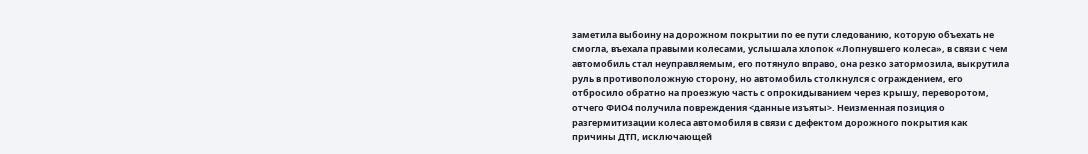заметила выбоину на дорожном покрытии по ее пути следованию, которую объехать не смогла, въехала правыми колесами, услышала хлопок «Лопнувшего колеса», в связи с чем автомобиль стал неуправляемым, его потянуло вправо, она резко затормозила, выкрутила руль в противоположную сторону, но автомобиль столкнулся с ограждением, его отбросило обратно на проезжую часть с опрокидыванием через крышу, переворотом, отчего ФИО4 получила повреждения <данные изъяты>. Неизменная позиция о разгермитизации колеса автомобиля в связи с дефектом дорожного покрытия как причины ДТП, исключающей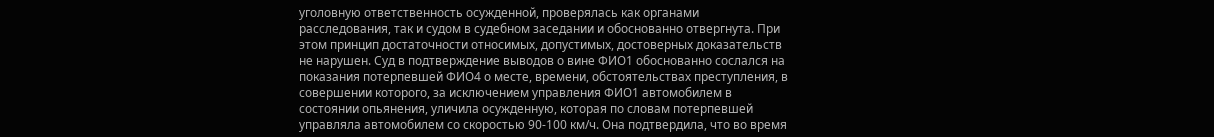уголовную ответственность осужденной, проверялась как органами расследования, так и судом в судебном заседании и обоснованно отвергнута. При этом принцип достаточности относимых, допустимых, достоверных доказательств не нарушен. Суд в подтверждение выводов о вине ФИО1 обоснованно сослался на показания потерпевшей ФИО4 о месте, времени, обстоятельствах преступления, в совершении которого, за исключением управления ФИО1 автомобилем в состоянии опьянения, уличила осужденную, которая по словам потерпевшей управляла автомобилем со скоростью 90-100 км/ч. Она подтвердила, что во время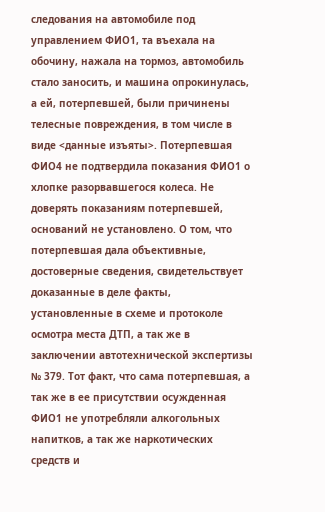следования на автомобиле под управлением ФИО1, та въехала на обочину, нажала на тормоз, автомобиль стало заносить, и машина опрокинулась, а ей, потерпевшей, были причинены телесные повреждения, в том числе в виде <данные изъяты>. Потерпевшая ФИО4 не подтвердила показания ФИО1 о хлопке разорвавшегося колеса. Не доверять показаниям потерпевшей, оснований не установлено. О том, что потерпевшая дала объективные, достоверные сведения, свидетельствует доказанные в деле факты, установленные в схеме и протоколе осмотра места ДТП, а так же в заключении автотехнической экспертизы № 379. Тот факт, что сама потерпевшая, а так же в ее присутствии осужденная ФИО1 не употребляли алкогольных напитков, а так же наркотических средств и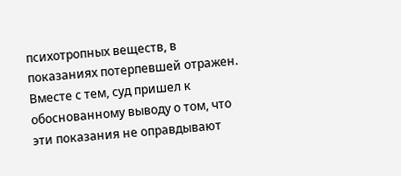психотропных веществ, в показаниях потерпевшей отражен. Вместе с тем, суд пришел к обоснованному выводу о том, что эти показания не оправдывают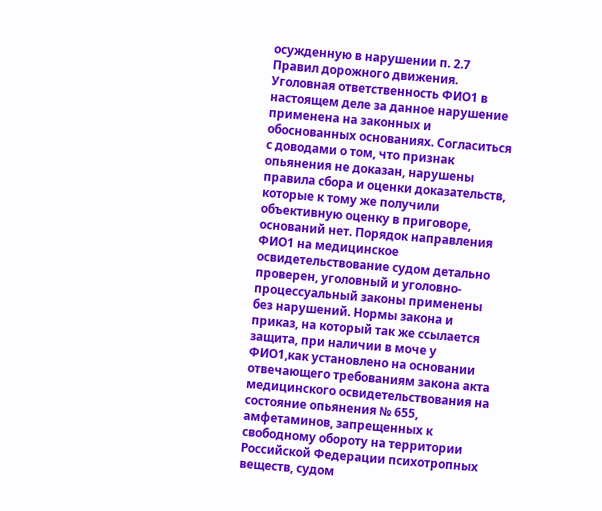осужденную в нарушении п. 2.7 Правил дорожного движения. Уголовная ответственность ФИО1 в настоящем деле за данное нарушение применена на законных и обоснованных основаниях. Согласиться с доводами о том, что признак опьянения не доказан, нарушены правила сбора и оценки доказательств, которые к тому же получили объективную оценку в приговоре, оснований нет. Порядок направления ФИО1 на медицинское освидетельствование судом детально проверен, уголовный и уголовно- процессуальный законы применены без нарушений. Нормы закона и приказ, на который так же ссылается защита, при наличии в моче у ФИО1,как установлено на основании отвечающего требованиям закона акта медицинского освидетельствования на состояние опьянения № 655, амфетаминов, запрещенных к свободному обороту на территории Российской Федерации психотропных веществ, судом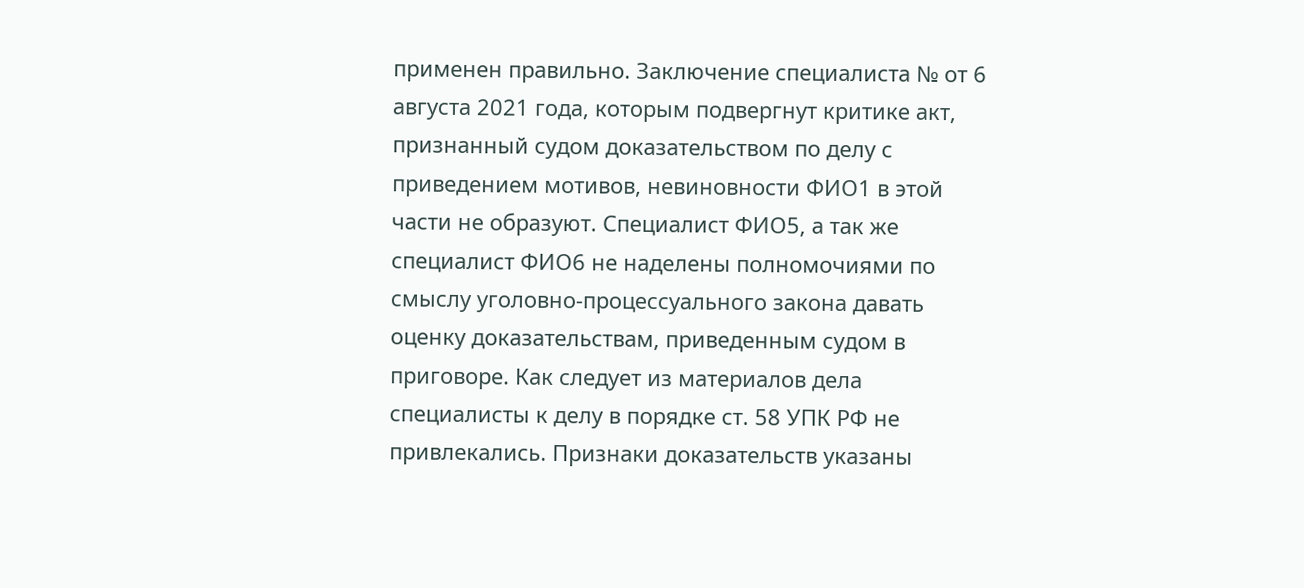применен правильно. Заключение специалиста № от 6 августа 2021 года, которым подвергнут критике акт, признанный судом доказательством по делу с приведением мотивов, невиновности ФИО1 в этой части не образуют. Специалист ФИО5, а так же специалист ФИО6 не наделены полномочиями по смыслу уголовно-процессуального закона давать оценку доказательствам, приведенным судом в приговоре. Как следует из материалов дела специалисты к делу в порядке ст. 58 УПК РФ не привлекались. Признаки доказательств указаны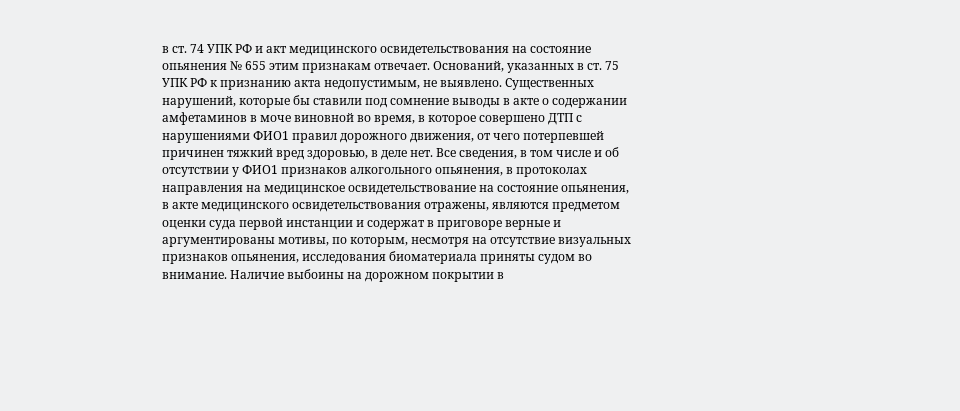в ст. 74 УПК РФ и акт медицинского освидетельствования на состояние опьянения № 655 этим признакам отвечает. Оснований, указанных в ст. 75 УПК РФ к признанию акта недопустимым, не выявлено. Существенных нарушений, которые бы ставили под сомнение выводы в акте о содержании амфетаминов в моче виновной во время, в которое совершено ДТП с нарушениями ФИО1 правил дорожного движения, от чего потерпевшей причинен тяжкий вред здоровью, в деле нет. Все сведения, в том числе и об отсутствии у ФИО1 признаков алкогольного опьянения, в протоколах направления на медицинское освидетельствование на состояние опьянения, в акте медицинского освидетельствования отражены, являются предметом оценки суда первой инстанции и содержат в приговоре верные и аргументированы мотивы, по которым, несмотря на отсутствие визуальных признаков опьянения, исследования биоматериала приняты судом во внимание. Наличие выбоины на дорожном покрытии в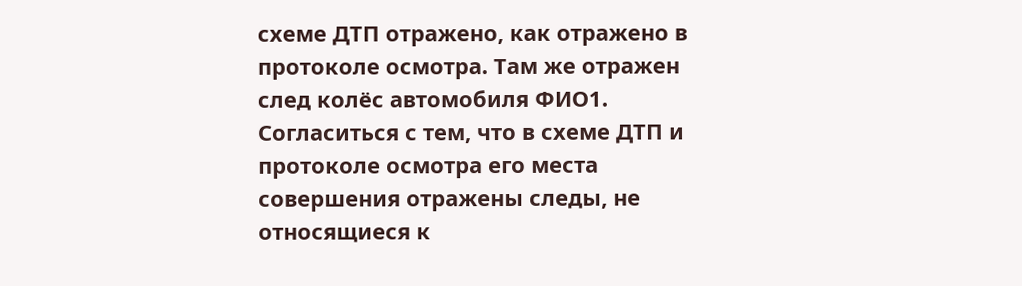схеме ДТП отражено, как отражено в протоколе осмотра. Там же отражен след колёс автомобиля ФИО1. Согласиться с тем, что в схеме ДТП и протоколе осмотра его места совершения отражены следы, не относящиеся к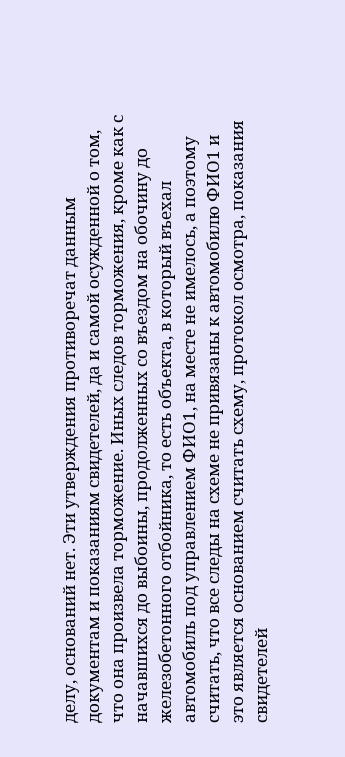делу, оснований нет. Эти утверждения противоречат данным документам и показаниям свидетелей, да и самой осужденной о том, что она произвела торможение. Иных следов торможения, кроме как с начавшихся до выбоины, продолженных со въездом на обочину до железобетонного отбойника, то есть объекта, в который въехал автомобиль под управлением ФИО1, на месте не имелось, а поэтому считать, что все следы на схеме не привязаны к автомобилю ФИО1 и это является основанием считать схему, протокол осмотра, показания свидетелей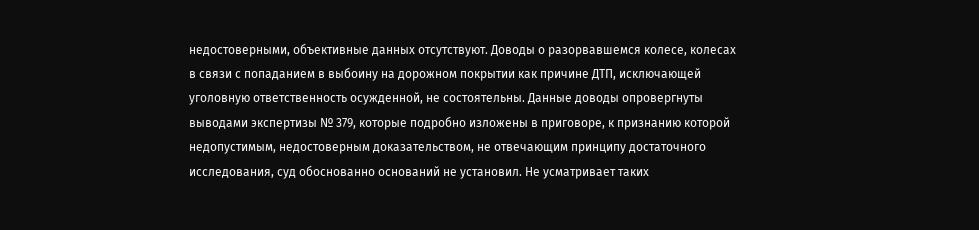недостоверными, объективные данных отсутствуют. Доводы о разорвавшемся колесе, колесах в связи с попаданием в выбоину на дорожном покрытии как причине ДТП, исключающей уголовную ответственность осужденной, не состоятельны. Данные доводы опровергнуты выводами экспертизы № 379, которые подробно изложены в приговоре, к признанию которой недопустимым, недостоверным доказательством, не отвечающим принципу достаточного исследования, суд обоснованно оснований не установил. Не усматривает таких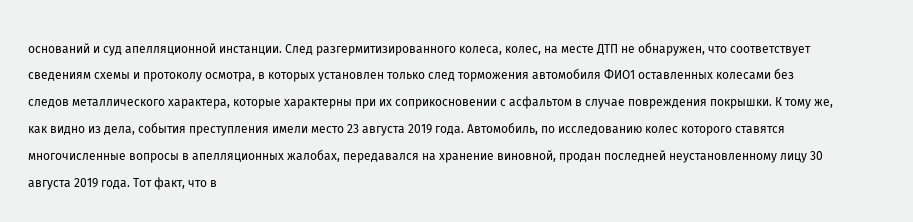оснований и суд апелляционной инстанции. След разгермитизированного колеса, колес, на месте ДТП не обнаружен, что соответствует сведениям схемы и протоколу осмотра, в которых установлен только след торможения автомобиля ФИО1 оставленных колесами без следов металлического характера, которые характерны при их соприкосновении с асфальтом в случае повреждения покрышки. К тому же, как видно из дела, события преступления имели место 23 августа 2019 года. Автомобиль, по исследованию колес которого ставятся многочисленные вопросы в апелляционных жалобах, передавался на хранение виновной, продан последней неустановленному лицу 30 августа 2019 года. Тот факт, что в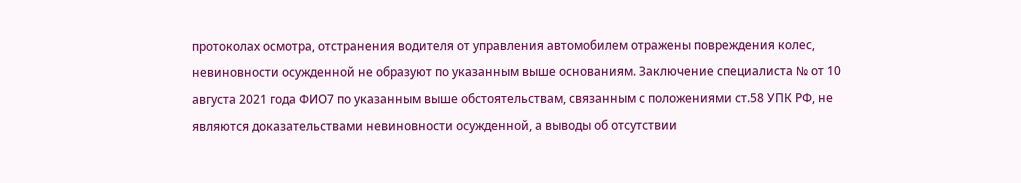протоколах осмотра, отстранения водителя от управления автомобилем отражены повреждения колес, невиновности осужденной не образуют по указанным выше основаниям. Заключение специалиста № от 10 августа 2021 года ФИО7 по указанным выше обстоятельствам, связанным с положениями ст.58 УПК РФ, не являются доказательствами невиновности осужденной, а выводы об отсутствии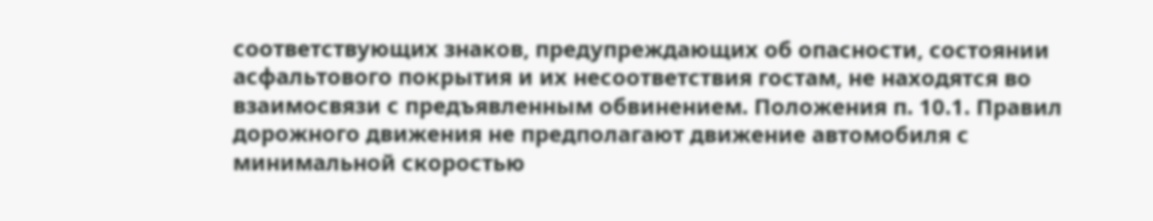соответствующих знаков, предупреждающих об опасности, состоянии асфальтового покрытия и их несоответствия гостам, не находятся во взаимосвязи с предъявленным обвинением. Положения п. 10.1. Правил дорожного движения не предполагают движение автомобиля с минимальной скоростью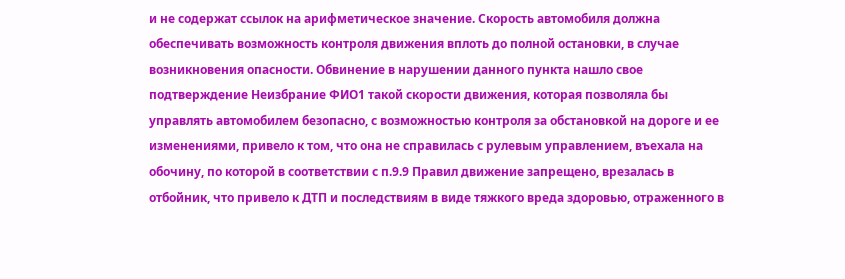и не содержат ссылок на арифметическое значение. Скорость автомобиля должна обеспечивать возможность контроля движения вплоть до полной остановки, в случае возникновения опасности. Обвинение в нарушении данного пункта нашло свое подтверждение Неизбрание ФИО1 такой скорости движения, которая позволяла бы управлять автомобилем безопасно, с возможностью контроля за обстановкой на дороге и ее изменениями, привело к том, что она не справилась с рулевым управлением, въехала на обочину, по которой в соответствии с п.9.9 Правил движение запрещено, врезалась в отбойник, что привело к ДТП и последствиям в виде тяжкого вреда здоровью, отраженного в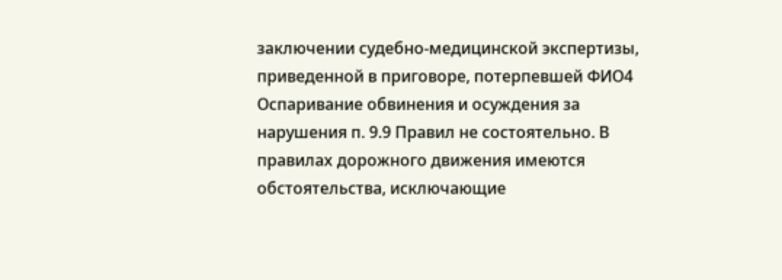заключении судебно-медицинской экспертизы, приведенной в приговоре, потерпевшей ФИО4 Оспаривание обвинения и осуждения за нарушения п. 9.9 Правил не состоятельно. В правилах дорожного движения имеются обстоятельства, исключающие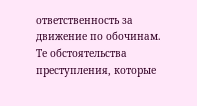ответственность за движение по обочинам. Те обстоятельства преступления, которые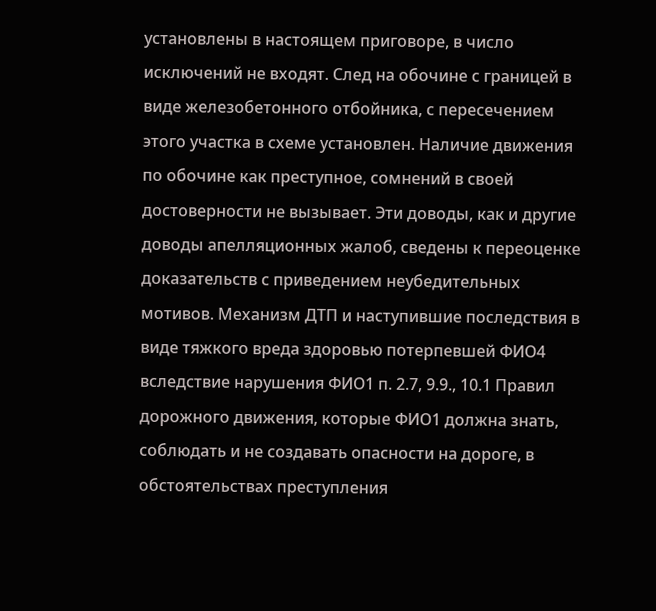установлены в настоящем приговоре, в число исключений не входят. След на обочине с границей в виде железобетонного отбойника, с пересечением этого участка в схеме установлен. Наличие движения по обочине как преступное, сомнений в своей достоверности не вызывает. Эти доводы, как и другие доводы апелляционных жалоб, сведены к переоценке доказательств с приведением неубедительных мотивов. Механизм ДТП и наступившие последствия в виде тяжкого вреда здоровью потерпевшей ФИО4 вследствие нарушения ФИО1 п. 2.7, 9.9., 10.1 Правил дорожного движения, которые ФИО1 должна знать, соблюдать и не создавать опасности на дороге, в обстоятельствах преступления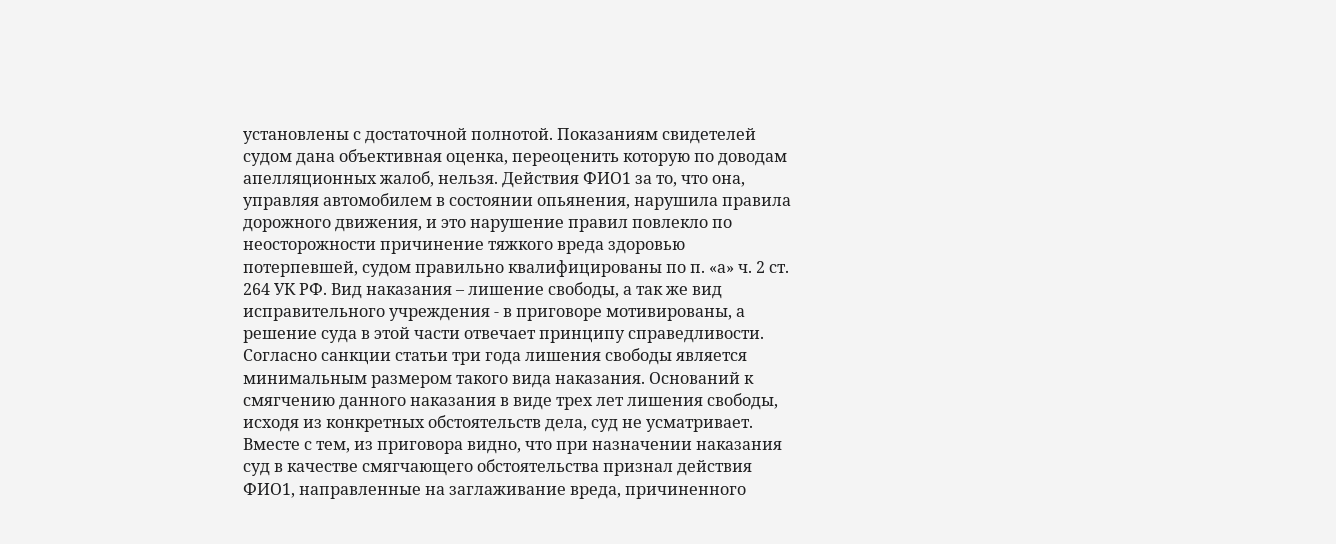установлены с достаточной полнотой. Показаниям свидетелей судом дана объективная оценка, переоценить которую по доводам апелляционных жалоб, нельзя. Действия ФИО1 за то, что она, управляя автомобилем в состоянии опьянения, нарушила правила дорожного движения, и это нарушение правил повлекло по неосторожности причинение тяжкого вреда здоровью потерпевшей, судом правильно квалифицированы по п. «а» ч. 2 ст. 264 УК РФ. Вид наказания – лишение свободы, а так же вид исправительного учреждения - в приговоре мотивированы, а решение суда в этой части отвечает принципу справедливости. Согласно санкции статьи три года лишения свободы является минимальным размером такого вида наказания. Оснований к смягчению данного наказания в виде трех лет лишения свободы, исходя из конкретных обстоятельств дела, суд не усматривает. Вместе с тем, из приговора видно, что при назначении наказания суд в качестве смягчающего обстоятельства признал действия ФИО1, направленные на заглаживание вреда, причиненного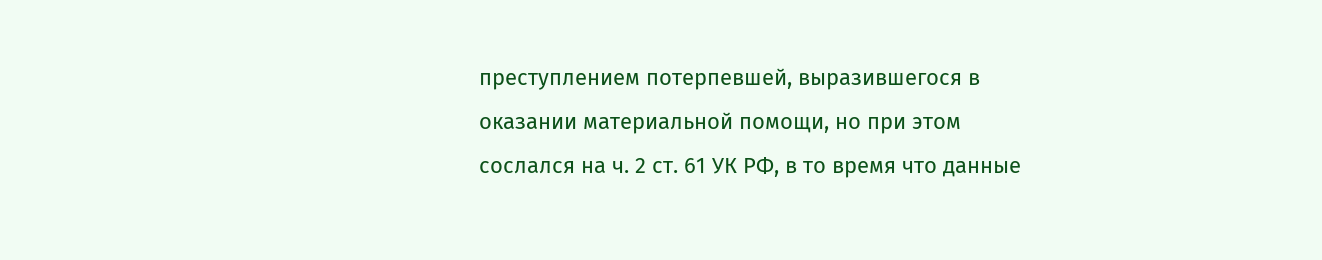преступлением потерпевшей, выразившегося в оказании материальной помощи, но при этом сослался на ч. 2 ст. 61 УК РФ, в то время что данные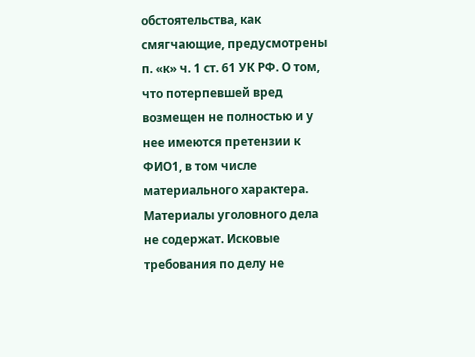обстоятельства, как смягчающие, предусмотрены п. «к» ч. 1 ст. 61 УК РФ. О том, что потерпевшей вред возмещен не полностью и у нее имеются претензии к ФИО1, в том числе материального характера. Материалы уголовного дела не содержат. Исковые требования по делу не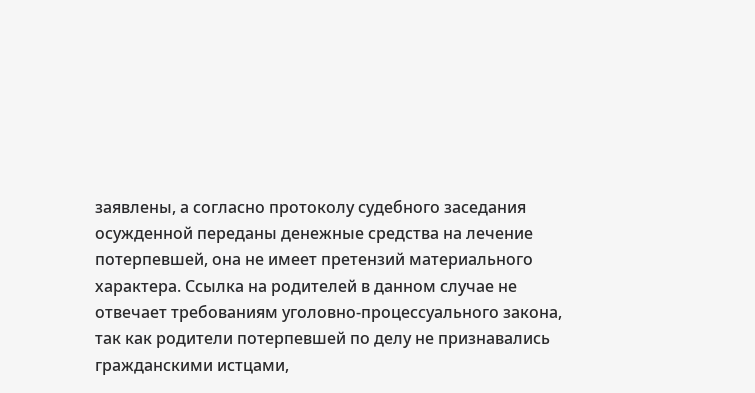заявлены, а согласно протоколу судебного заседания осужденной переданы денежные средства на лечение потерпевшей, она не имеет претензий материального характера. Ссылка на родителей в данном случае не отвечает требованиям уголовно-процессуального закона, так как родители потерпевшей по делу не признавались гражданскими истцами,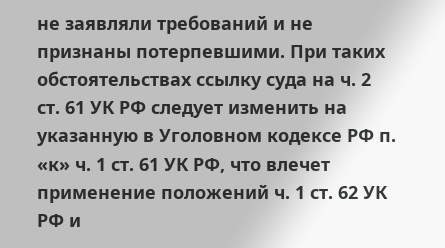не заявляли требований и не признаны потерпевшими. При таких обстоятельствах ссылку суда на ч. 2 ст. 61 УК РФ следует изменить на указанную в Уголовном кодексе РФ п. «к» ч. 1 ст. 61 УК РФ, что влечет применение положений ч. 1 ст. 62 УК РФ и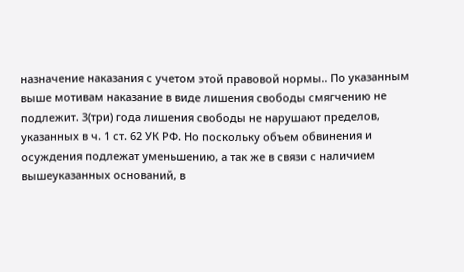назначение наказания с учетом этой правовой нормы.. По указанным выше мотивам наказание в виде лишения свободы смягчению не подлежит. 3(три) года лишения свободы не нарушают пределов, указанных в ч. 1 ст. 62 УК РФ. Но поскольку объем обвинения и осуждения подлежат уменьшению, а так же в связи с наличием вышеуказанных оснований, в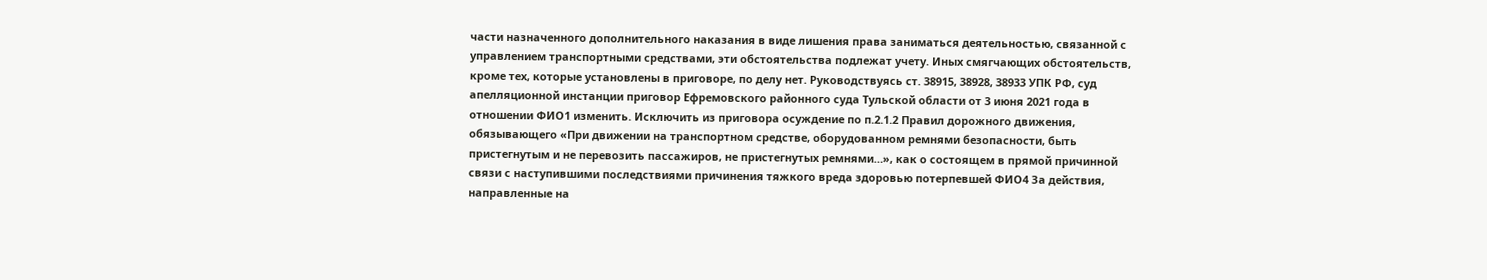части назначенного дополнительного наказания в виде лишения права заниматься деятельностью, связанной с управлением транспортными средствами, эти обстоятельства подлежат учету. Иных смягчающих обстоятельств, кроме тех, которые установлены в приговоре, по делу нет. Руководствуясь ст. 38915, 38928, 38933 УПК РФ, суд апелляционной инстанции приговор Ефремовского районного суда Тульской области от 3 июня 2021 года в отношении ФИО1 изменить. Исключить из приговора осуждение по п.2.1.2 Правил дорожного движения, обязывающего «При движении на транспортном средстве, оборудованном ремнями безопасности, быть пристегнутым и не перевозить пассажиров, не пристегнутых ремнями…», как о состоящем в прямой причинной связи с наступившими последствиями причинения тяжкого вреда здоровью потерпевшей ФИО4 За действия, направленные на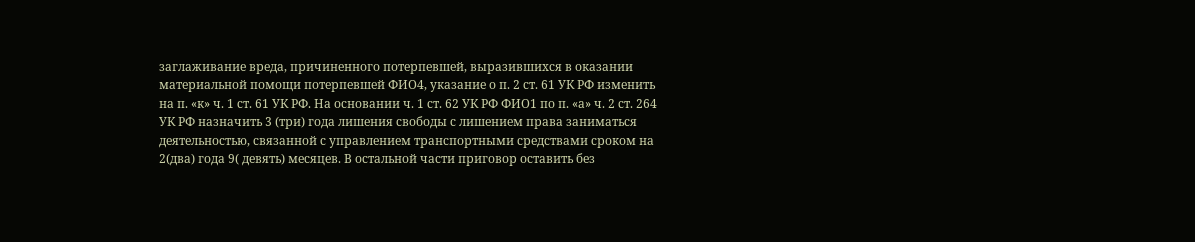заглаживание вреда, причиненного потерпевшей, выразившихся в оказании материальной помощи потерпевшей ФИО4, указание о п. 2 ст. 61 УК РФ изменить на п. «к» ч. 1 ст. 61 УК РФ. На основании ч. 1 ст. 62 УК РФ ФИО1 по п. «а» ч. 2 ст. 264 УК РФ назначить 3 (три) года лишения свободы с лишением права заниматься деятельностью, связанной с управлением транспортными средствами сроком на 2(два) года 9( девять) месяцев. В остальной части приговор оставить без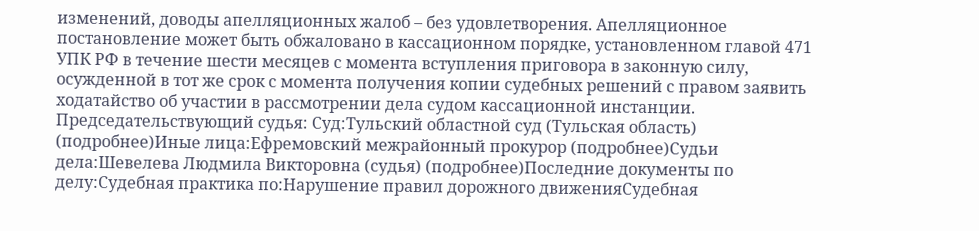изменений, доводы апелляционных жалоб – без удовлетворения. Апелляционное постановление может быть обжаловано в кассационном порядке, установленном главой 471 УПК РФ в течение шести месяцев с момента вступления приговора в законную силу, осужденной в тот же срок с момента получения копии судебных решений с правом заявить ходатайство об участии в рассмотрении дела судом кассационной инстанции. Председательствующий судья: Суд:Тульский областной суд (Тульская область) (подробнее)Иные лица:Ефремовский межрайонный прокурор (подробнее)Судьи дела:Шевелева Людмила Викторовна (судья) (подробнее)Последние документы по делу:Судебная практика по:Нарушение правил дорожного движенияСудебная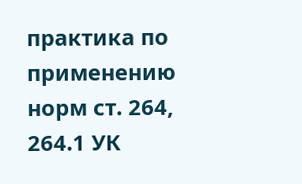практика по применению норм ст. 264, 264.1 УК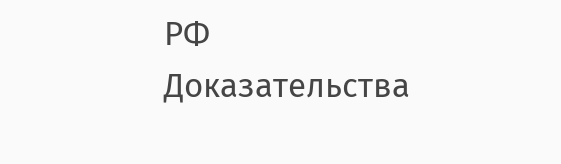РФ Доказательства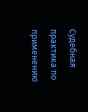Судебная практика по применению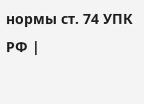нормы ст. 74 УПК РФ |